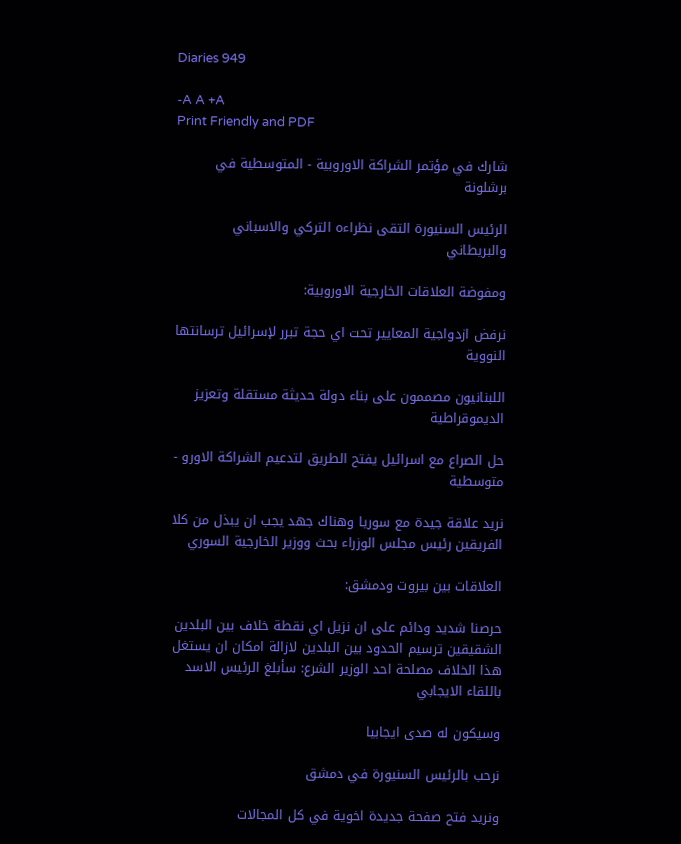Diaries 949

-A A +A
Print Friendly and PDF

شارك في مؤتمر الشراكة الاوروبية - المتوسطية في برشلونة

الرئيس السنيورة التقى نظراءه التركي والاسباني والبريطاني

ومفوضة العلاقات الخارجية الاوروبية:

نرفض ازدواجية المعايير تحت اي حجة تبرر لإسرائيل ترسانتها النووية

اللبنانيون مصممون على بناء دولة حديثة مستقلة وتعزيز الديموقراطية

حل الصراع مع اسرائيل يفتح الطريق لتدعيم الشراكة الاورو - متوسطية

نريد علاقة جيدة مع سوريا وهناك جهد يجب ان يبذل من كلا الفريقين رئيس مجلس الوزراء بحث ووزير الخارجية السوري

العلاقات بين بيروت ودمشق:

حرصنا شديد ودائم على ان نزيل اي نقطة خلاف بين البلدين الشقيقين ترسيم الحدود بين البلدين لازالة امكان ان يستغل هذا الخلاف مصلحة احد الوزير الشرع: سأبلغ الرئيس الاسد باللقاء الايجابي

وسيكون له صدى ايجابيا

نرحب بالرئيس السنيورة في دمشق

ونريد فتح صفحة جديدة اخوية في كل المجالات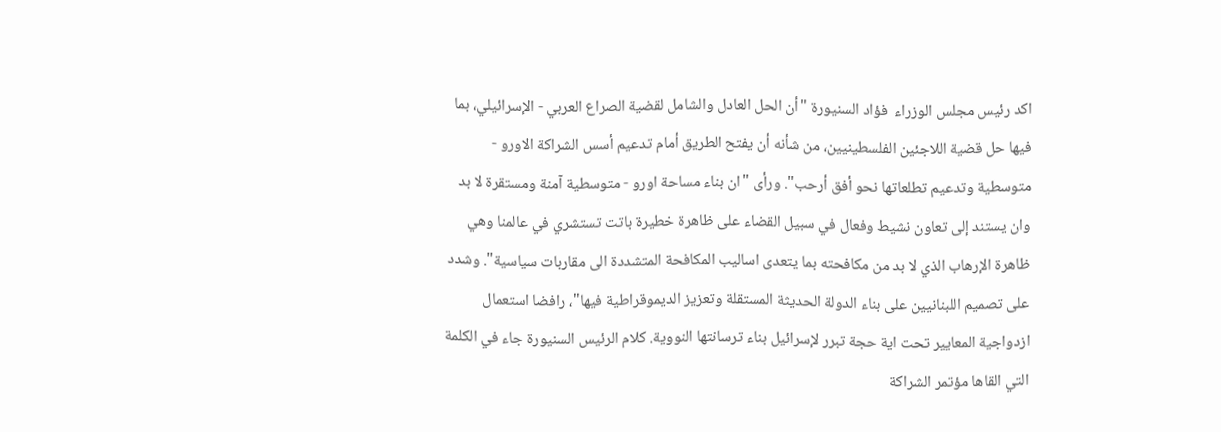اكد رئيس مجلس الوزراء  فؤاد السنيورة "أن الحل العادل والشامل لقضية الصراع العربي - الإسرائيلي، بما فيها حل قضية اللاجئين الفلسطينيين، من شأنه أن يفتح الطريق أمام تدعيم أسس الشراكة الاورو - متوسطية وتدعيم تطلعاتها نحو أفق أرحب". ورأى "ان بناء مساحة اورو - متوسطية آمنة ومستقرة لا بد وان يستند إلى تعاون نشيط وفعال في سبيل القضاء على ظاهرة خطيرة باتت تستشري في عالمنا وهي ظاهرة الإرهاب الذي لا بد من مكافحته بما يتعدى اساليب المكافحة المتشددة الى مقاربات سياسية". وشدد على تصميم اللبنانيين على بناء الدولة الحديثة المستقلة وتعزيز الديموقراطية فيها"، رافضا استعمال ازدواجية المعايير تحت اية حجة تبرر لإسرائيل بناء ترسانتها النووية. كلام الرئيس السنيورة جاء في الكلمة التي القاها مؤتمر الشراكة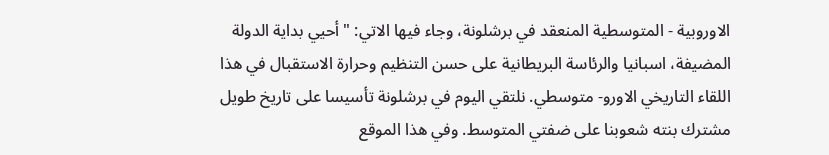الاوروبية - المتوسطية المنعقد في برشلونة، وجاء فيها الاتي: "أحيي بداية الدولة المضيفة، اسبانيا والرئاسة البريطانية على حسن التنظيم وحرارة الاستقبال في هذا اللقاء التاريخي الاورو- متوسطي. نلتقي اليوم في برشلونة تأسيسا على تاريخ طويل مشترك بنته شعوبنا على ضفتي المتوسط. وفي هذا الموقع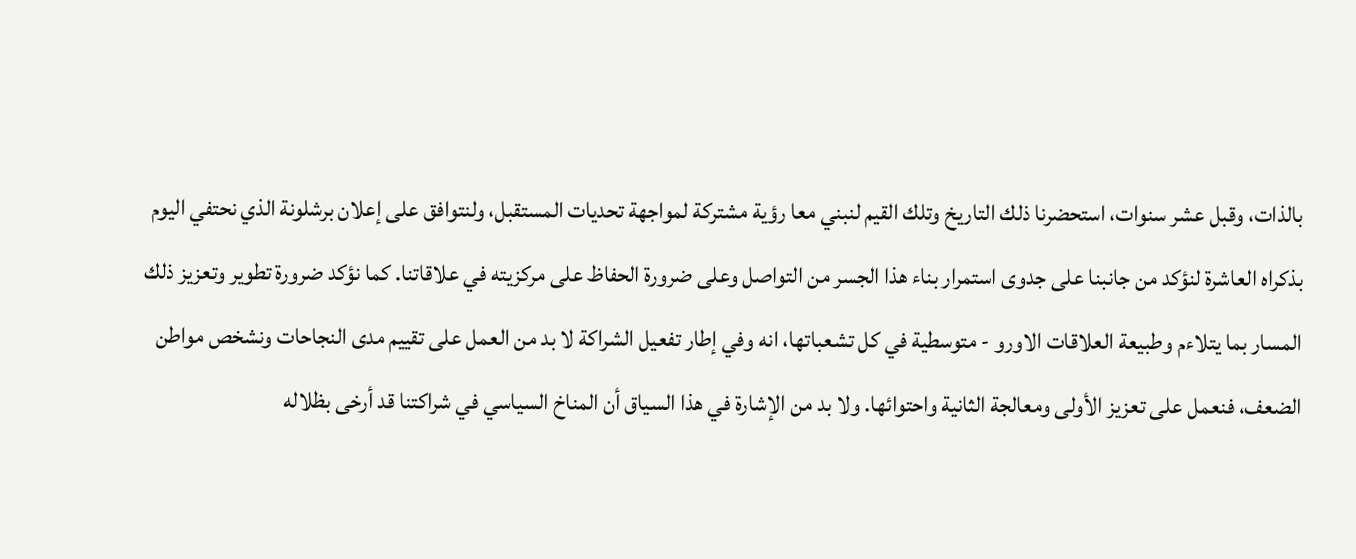بالذات، وقبل عشر سنوات، استحضرنا ذلك التاريخ وتلك القيم لنبني معا رؤية مشتركة لمواجهة تحديات المستقبل، ولنتوافق على إعلان برشلونة الذي نحتفي اليوم بذكراه العاشرة لنؤكد من جانبنا على جدوى استمرار بناء هذا الجسر من التواصل وعلى ضرورة الحفاظ على مركزيته في علاقاتنا. كما نؤكد ضرورة تطوير وتعزيز ذلك المسار بما يتلاءم وطبيعة العلاقات الاورو - متوسطية في كل تشعباتها، انه وفي إطار تفعيل الشراكة لا بد من العمل على تقييم مدى النجاحات ونشخص مواطن الضعف، فنعمل على تعزيز الأولى ومعالجة الثانية واحتوائها. ولا بد من الإشارة في هذا السياق أن المناخ السياسي في شراكتنا قد أرخى بظلاله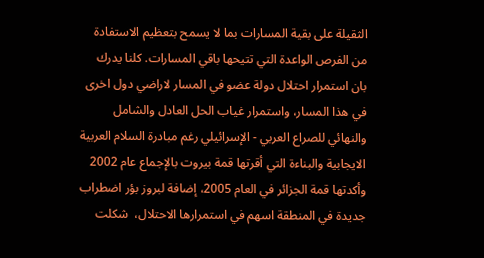الثقيلة على بقية المسارات بما لا يسمح بتعظيم الاستفادة من الفرص الواعدة التي تتيحها باقي المسارات. كلنا يدرك بان استمرار احتلال دولة عضو في المسار لاراضي دول اخرى في هذا المسار، واستمرار غياب الحل العادل والشامل والنهائي للصراع العربي - الإسرائيلي رغم مبادرة السلام العربية الايجابية والبناءة التي أقرتها قمة بيروت بالإجماع عام 2002 وأكدتها قمة الجزائر في العام 2005، إضافة لبروز بؤر اضطراب جديدة في المنطقة اسهم في استمرارها الاحتلال،  شكلت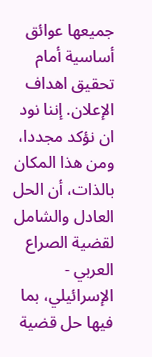جميعها عوائق أساسية أمام تحقيق اهداف الإعلان. إننا نود ان نؤكد مجددا، ومن هذا المكان بالذات، أن الحل العادل والشامل لقضية الصراع العربي - الإسرائيلي، بما فيها حل قضية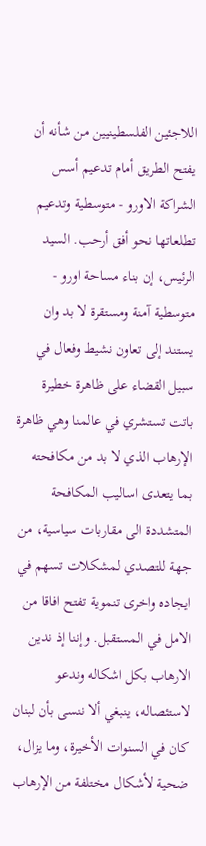اللاجئين الفلسطينيين من شأنه أن يفتح الطريق أمام تدعيم أسس الشراكة الاورو - متوسطية وتدعيم تطلعاتها نحو أفق أرحب. السيد الرئيس، إن بناء مساحة اورو - متوسطية آمنة ومستقرة لا بد وان يستند إلى تعاون نشيط وفعال في سبيل القضاء على ظاهرة خطيرة باتت تستشري في عالمنا وهي ظاهرة الإرهاب الذي لا بد من مكافحته بما يتعدى اساليب المكافحة المتشددة الى مقاربات سياسية، من جهة للتصدي لمشكلات تسهم في ايجاده واخرى تنموية تفتح افاقا من الامل في المستقبل. وإننا إذ ندين الارهاب بكل اشكاله وندعو لاستئصاله، ينبغي ألا ننسى بأن لبنان كان في السنوات الأخيرة، وما يزال، ضحية لأشكال مختلفة من الإرهاب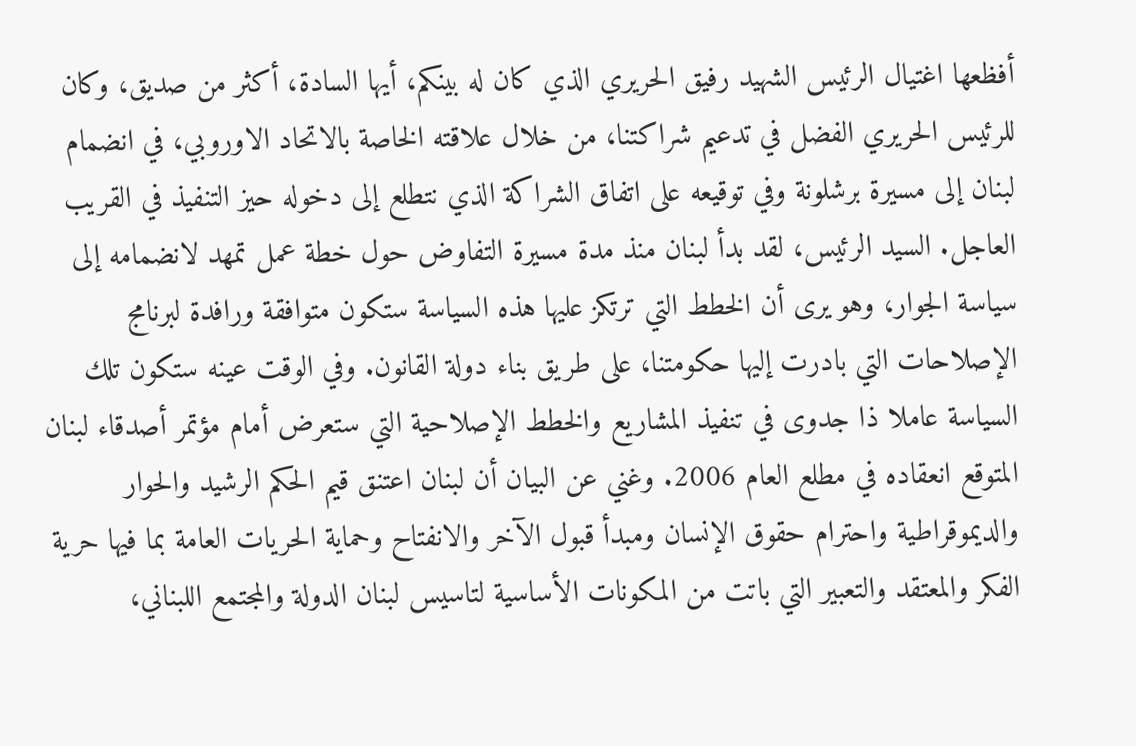أفظعها اغتيال الرئيس الشهيد رفيق الحريري الذي كان له بينكم، أيها السادة، أكثر من صديق، وكان للرئيس الحريري الفضل في تدعيم شراكتنا، من خلال علاقته الخاصة بالاتحاد الاوروبي، في انضمام لبنان إلى مسيرة برشلونة وفي توقيعه على اتفاق الشراكة الذي نتطلع إلى دخوله حيز التنفيذ في القريب العاجل. السيد الرئيس، لقد بدأ لبنان منذ مدة مسيرة التفاوض حول خطة عمل تمهد لانضمامه إلى سياسة الجوار، وهو يرى أن الخطط التي ترتكز عليها هذه السياسة ستكون متوافقة ورافدة لبرنامج الإصلاحات التي بادرت إليها حكومتنا، على طريق بناء دولة القانون. وفي الوقت عينه ستكون تلك السياسة عاملا ذا جدوى في تنفيذ المشاريع والخطط الإصلاحية التي ستعرض أمام مؤتمر أصدقاء لبنان المتوقع انعقاده في مطلع العام 2006. وغني عن البيان أن لبنان اعتنق قيم الحكم الرشيد والحوار والديموقراطية واحترام حقوق الإنسان ومبدأ قبول الآخر والانفتاح وحماية الحريات العامة بما فيها حرية الفكر والمعتقد والتعبير التي باتت من المكونات الأساسية لتاسيس لبنان الدولة والمجتمع اللبناني،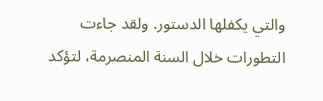والتي يكفلها الدستور. ولقد جاءت التطورات خلال السنة المنصرمة، لتؤكد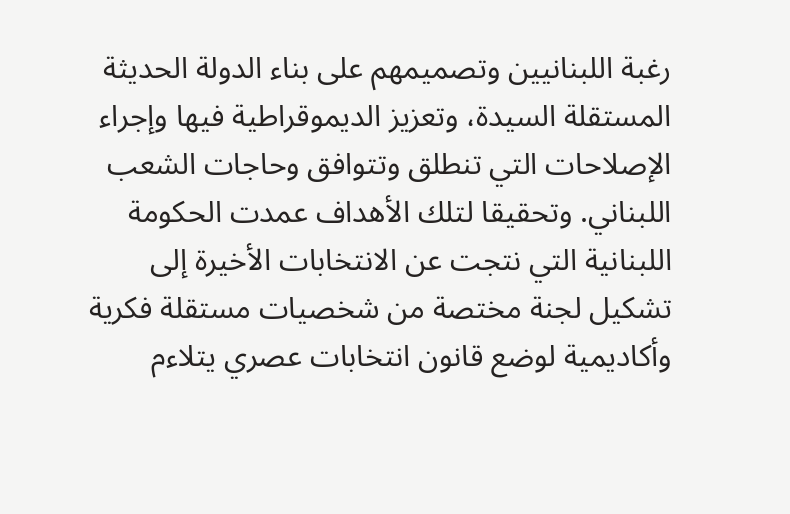رغبة اللبنانيين وتصميمهم على بناء الدولة الحديثة المستقلة السيدة، وتعزيز الديموقراطية فيها وإجراء الإصلاحات التي تنطلق وتتوافق وحاجات الشعب اللبناني. وتحقيقا لتلك الأهداف عمدت الحكومة اللبنانية التي نتجت عن الانتخابات الأخيرة إلى تشكيل لجنة مختصة من شخصيات مستقلة فكرية وأكاديمية لوضع قانون انتخابات عصري يتلاءم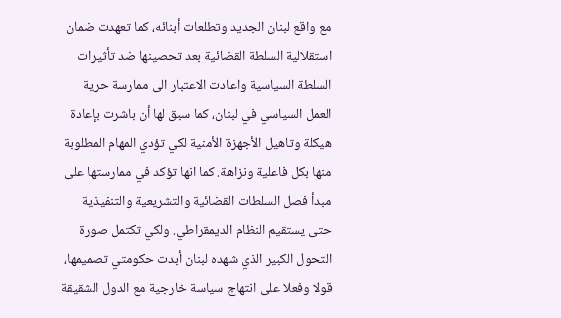مع واقع لبنان الجديد وتطلعات أبنائه، كما تعهدت ضمان استقلالية السلطة القضائية بعد تحصينها ضد تأثيرات السلطة السياسية واعادت الاعتبار الى ممارسة حرية العمل السياسي في لبنان، كما سبق لها أن باشرت بإعادة هيكلة وتاهيل الأجهزة الأمنية لكي تؤدي المهام المطلوبة منها بكل فاعلية ونزاهة. كما انها تؤكد في ممارستها على مبدأ فصل السلطات القضائية والتشريعية والتنفيذية حتى يستقيم النظام الديمقراطي. ولكي تكتمل صورة التحول الكبير الذي شهده لبنان أبدت حكومتي تصميمها، قولا وفعلا على انتهاج سياسة خارجية مع الدول الشقيقة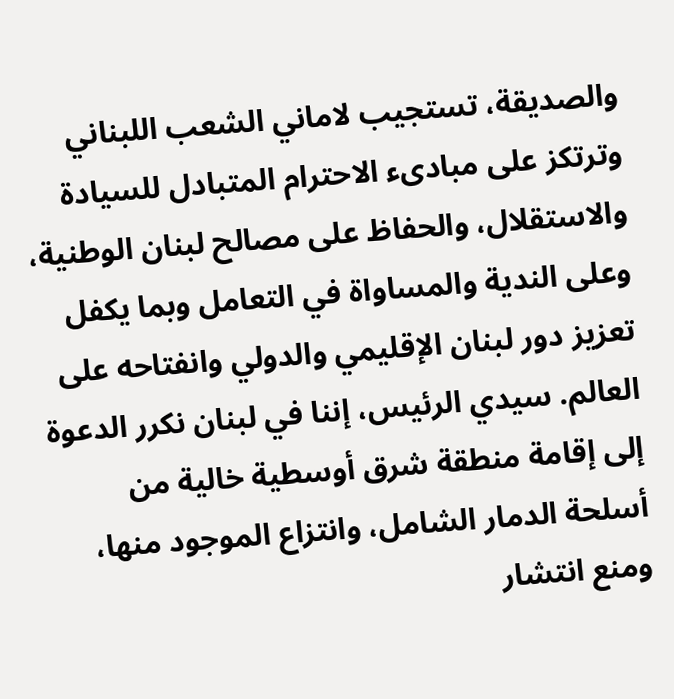والصديقة، تستجيب لاماني الشعب اللبناني وترتكز على مبادىء الاحترام المتبادل للسيادة والاستقلال، والحفاظ على مصالح لبنان الوطنية، وعلى الندية والمساواة في التعامل وبما يكفل تعزيز دور لبنان الإقليمي والدولي وانفتاحه على العالم. سيدي الرئيس، إننا في لبنان نكرر الدعوة إلى إقامة منطقة شرق أوسطية خالية من أسلحة الدمار الشامل، وانتزاع الموجود منها، ومنع انتشار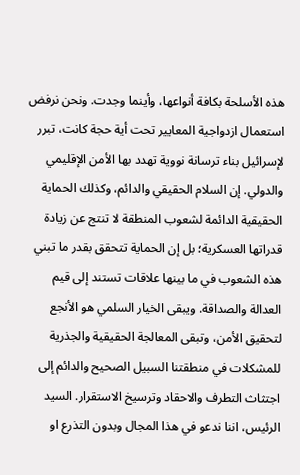هذه الأسلحة بكافة أنواعها، وأينما وجدت. ونحن نرفض استعمال ازدواجية المعايير تحت أية حجة كانت، تبرر لإسرائيل بناء ترسانة نووية تهدد بها الأمن الإقليمي والدولي. إن السلام الحقيقي والدائم، وكذلك الحماية الحقيقية الدائمة لشعوب المنطقة لا تنتج عن زيادة قدراتها العسكرية؛ بل إن الحماية تتحقق بقدر ما تبني هذه الشعوب في ما بينها علاقات تستند إلى قيم العدالة والصداقة. ويبقى الخيار السلمي هو الأنجع لتحقيق الأمن، وتبقى المعالجة الحقيقية والجذرية للمشكلات في منطقتنا السبيل الصحيح والدائم إلى اجتثاث التطرف والاحقاد وترسيخ الاستقرار. السيد الرئيس، اننا ندعو في هذا المجال وبدون التذرع او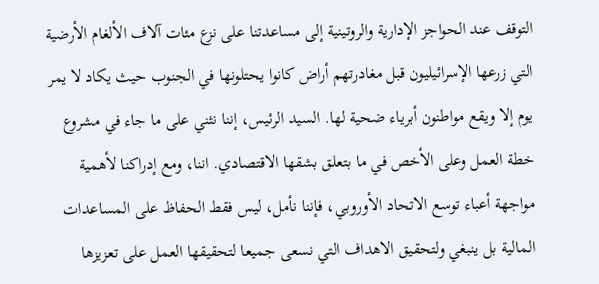التوقف عند الحواجز الإدارية والروتينية إلى مساعدتنا على نزع مئات آلاف الألغام الأرضية التي زرعها الإسرائيليون قبل مغادرتهم أراض كانوا يحتلونها في الجنوب حيث يكاد لا يمر يوم إلا ويقع مواطنون أبرياء ضحية لها. السيد الرئيس، إننا نثني على ما جاء في مشروع خطة العمل وعلى الأخص في ما بتعلق بشقها الاقتصادي. اننا، ومع إدراكنا لأهمية مواجهة أعباء توسع الاتحاد الأوروبي، فإننا نأمل، ليس فقط الحفاظ على المساعدات المالية بل ينبغي ولتحقيق الاهداف التي نسعى جميعا لتحقيقها العمل على تعزيزها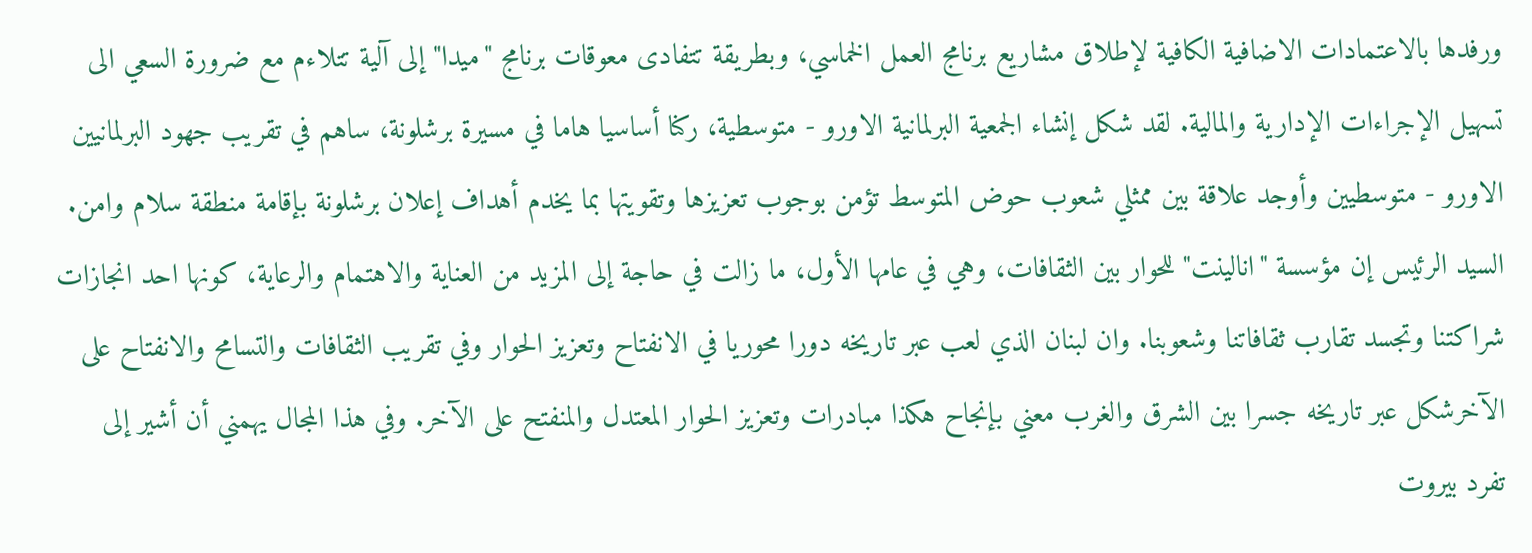ورفدها بالاعتمادات الاضافية الكافية لإطلاق مشاريع برنامج العمل الخماسي، وبطريقة تتفادى معوقات برنامج "ميدا" إلى آلية تتلاءم مع ضرورة السعي الى تسهيل الإجراءات الإدارية والمالية. لقد شكل إنشاء الجمعية البرلمانية الاورو - متوسطية، ركنا أساسيا هاما في مسيرة برشلونة، ساهم في تقريب جهود البرلمانيين الاورو - متوسطيين وأوجد علاقة بين ممثلي شعوب حوض المتوسط تؤمن بوجوب تعزيزها وتقويتها بما يخدم أهداف إعلان برشلونة بإقامة منطقة سلام وامن. السيد الرئيس إن مؤسسة "انالينت" للحوار بين الثقافات، وهي في عامها الأول، ما زالت في حاجة إلى المزيد من العناية والاهتمام والرعاية، كونها احد انجازات شراكتنا وتجسد تقارب ثقافاتنا وشعوبنا. وان لبنان الذي لعب عبر تاريخه دورا محوريا في الانفتاح وتعزيز الحوار وفي تقريب الثقافات والتسامح والانفتاح على الآخرشكل عبر تاريخه جسرا بين الشرق والغرب معني بإنجاح هكذا مبادرات وتعزيز الحوار المعتدل والمنفتح على الآخر. وفي هذا المجال يهمني أن أشير إلى تفرد بيروت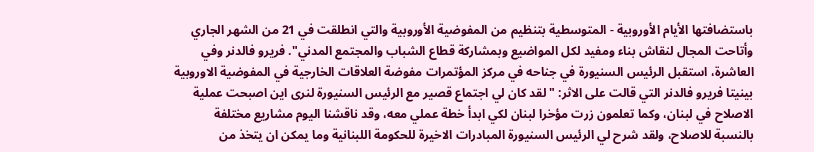باستضافتها الأيام الأوروبية - المتوسطية بتنظيم من المفوضية الأوروبية والتي انطلقت في 21 من الشهر الجاري وأتاحت المجال لنقاش بناء ومفيد لكل المواضيع وبمشاركة قطاع الشباب والمجتمع المدني". فريرو فالدنر وفي العاشرة، استقبل الرئيس السنيورة في جناحه في مركز المؤتمرات مفوضة العلاقات الخارجية في المفوضية الاوروبية بينيتا فريرو فالدنر التي قالت على الاثر: "لقد كان لي اجتماع قصير مع الرئيس السنيورة لنرى اين اصبحت عملية الاصلاح في لبنان، وكما تعلمون زرت مؤخرا لبنان لكي ابدأ خطة عملي معه، وقد ناقشنا اليوم مشاريع مختلفة بالنسبة للاصلاح، ولقد شرح لي الرئيس السنيورة المبادرات الاخيرة للحكومة اللبنانية وما يمكن ان يتخذ من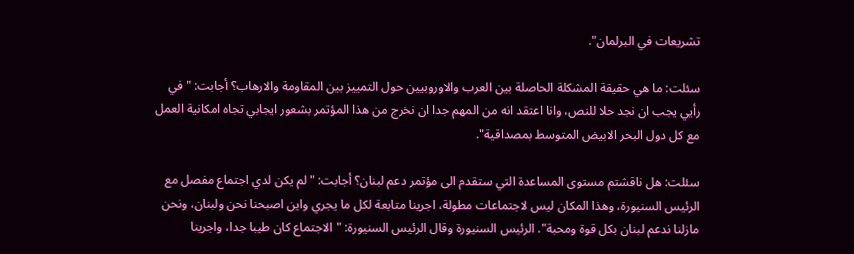تشريعات في البرلمان".

سئلت: ما هي حقيقة المشكلة الحاصلة بين العرب والاوروبيين حول التمييز بين المقاومة والارهاب؟ أجابت: "في رأيي يجب ان نجد حلا للنص، وانا اعتقد انه من المهم جدا ان نخرج من هذا المؤتمر بشعور ايجابي تجاه امكانية العمل مع كل دول البحر الابيض المتوسط بمصداقية".

سئلت: هل ناقشتم مستوى المساعدة التي ستقدم الى مؤتمر دعم لبنان؟ أجابت: "لم يكن لدي اجتماع مفصل مع الرئيس السنيورة، وهذا المكان ليس لاجتماعات مطولة، اجرينا متابعة لكل ما يجري واين اصبحنا نحن ولبنان، ونحن مازلنا ندعم لبنان بكل قوة ومحبة". الرئيس السنيورة وقال الرئيس السنيورة: "الاجتماع كان طيبا جدا، واجرينا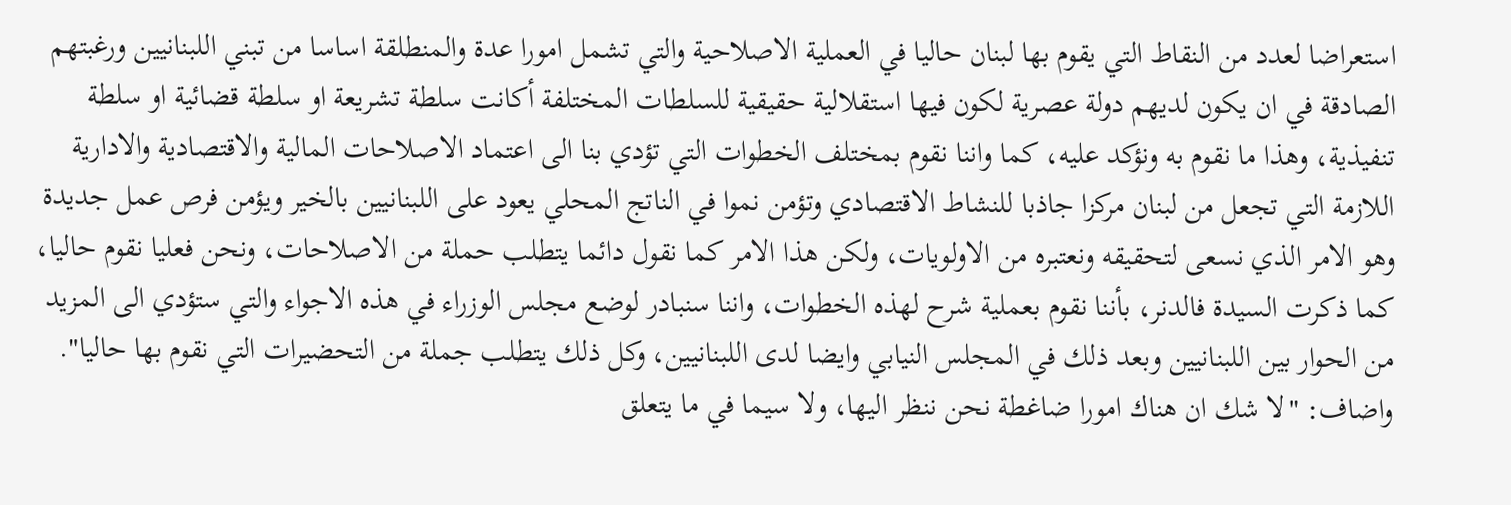استعراضا لعدد من النقاط التي يقوم بها لبنان حاليا في العملية الاصلاحية والتي تشمل امورا عدة والمنطلقة اساسا من تبني اللبنانيين ورغبتهم الصادقة في ان يكون لديهم دولة عصرية لكون فيها استقلالية حقيقية للسلطات المختلفة أكانت سلطة تشريعة او سلطة قضائية او سلطة تنفيذية، وهذا ما نقوم به ونؤكد عليه، كما واننا نقوم بمختلف الخطوات التي تؤدي بنا الى اعتماد الاصلاحات المالية والاقتصادية والادارية اللازمة التي تجعل من لبنان مركزا جاذبا للنشاط الاقتصادي وتؤمن نموا في الناتج المحلي يعود على اللبنانيين بالخير ويؤمن فرص عمل جديدة وهو الامر الذي نسعى لتحقيقه ونعتبره من الاولويات، ولكن هذا الامر كما نقول دائما يتطلب حملة من الاصلاحات، ونحن فعليا نقوم حاليا، كما ذكرت السيدة فالدنر، بأننا نقوم بعملية شرح لهذه الخطوات، واننا سنبادر لوضع مجلس الوزراء في هذه الاجواء والتي ستؤدي الى المزيد من الحوار بين اللبنانيين وبعد ذلك في المجلس النيابي وايضا لدى اللبنانيين، وكل ذلك يتطلب جملة من التحضيرات التي نقوم بها حاليا". واضاف: "لا شك ان هناك امورا ضاغطة نحن ننظر اليها، ولا سيما في ما يتعلق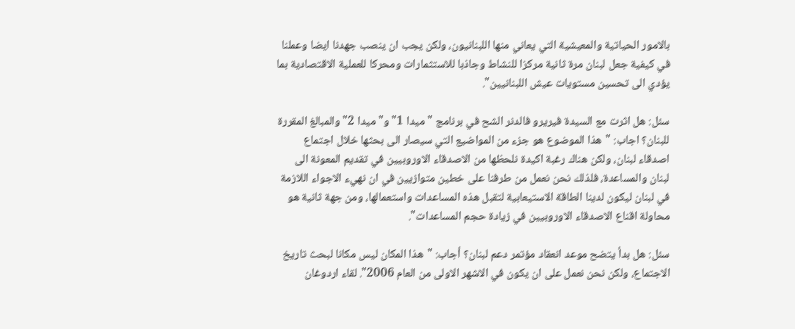بالامور الحياتية والمعيشية التي يعاني منها اللبنانيون، ولكن يجب ان ينصب جهدنا ايضا وعملنا في كيفية جعل لبنان مرة ثانية مركزا للنشاط وجاذبا للاستثمارات ومحركا للعملية الاقتصادية بما يؤدي الى تحسين مستويات عيش اللبنانيين".

سئل: هل اثرت مع السيدة فيريرو فالدنر الشح في برنامج "ميدا 1" و"ميدا 2" والمبالغ المقررة للبنان؟ اجاب: "هذا الموضوع هو جزء من المواضيع التي سيصار الى بحثها خلال اجتماع اصدقاء لبنان، ولكن هناك رغبة اكيدة نلحظها من الاصدقاء الاوروبيين في تقديم المعونة الى لبنان والمساعدة، فلذلك نحن نعمل من طرفنا على خطين متوازيين في ان نهيء الاجواء اللازمة في لبنان ليكون لدينا الطاقة الاستيعابية لتقبل هذه المساعدات واستعمالها، ومن جهة ثانية هو محاولة اقناع الاصدقاء الاوروبيين في زيادة حجم المساعدات".

سئل: هل بدأ يتضح موعد انعقاد مؤتمر دعم لبنان؟ أجاب: "هذا المكان ليس مكانا لبحث تاريخ الاجتماع، ولكن نحن نعمل على ان يكون في الاشهر الاولى من العام 2006". لقاء اردوغان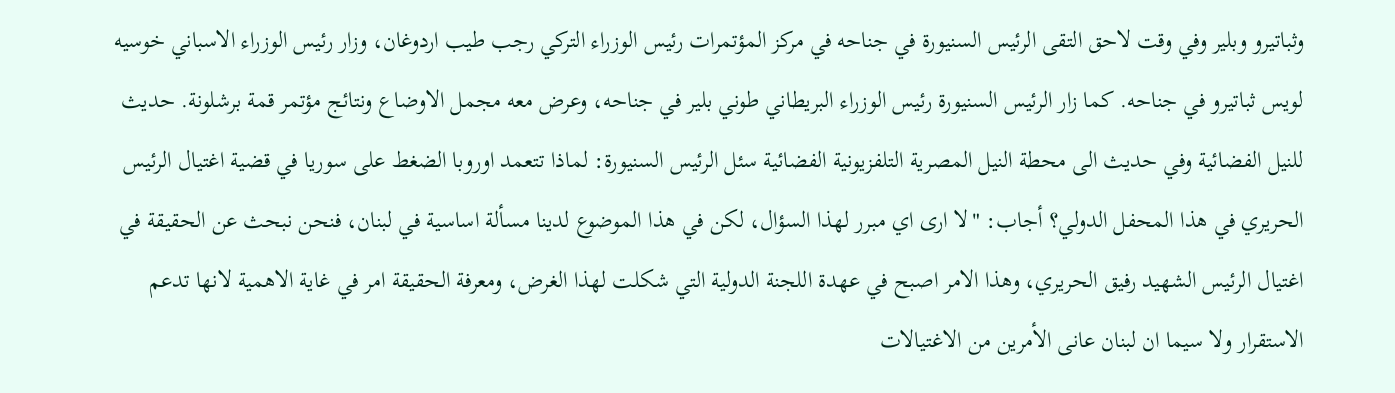وثباتيرو وبلير وفي وقت لاحق التقى الرئيس السنيورة في جناحه في مركز المؤتمرات رئيس الوزراء التركي رجب طيب اردوغان، وزار رئيس الوزراء الاسباني خوسيه لويس ثباتيرو في جناحه. كما زار الرئيس السنيورة رئيس الوزراء البريطاني طوني بلير في جناحه، وعرض معه مجمل الاوضاع ونتائج مؤتمر قمة برشلونة. حديث للنيل الفضائية وفي حديث الى محطة النيل المصرية التلفزيونية الفضائية سئل الرئيس السنيورة: لماذا تتعمد اوروبا الضغط على سوريا في قضية اغتيال الرئيس الحريري في هذا المحفل الدولي؟ أجاب: "لا ارى اي مبرر لهذا السؤال، لكن في هذا الموضوع لدينا مسألة اساسية في لبنان، فنحن نبحث عن الحقيقة في اغتيال الرئيس الشهيد رفيق الحريري، وهذا الامر اصبح في عهدة اللجنة الدولية التي شكلت لهذا الغرض، ومعرفة الحقيقة امر في غاية الاهمية لانها تدعم الاستقرار ولا سيما ان لبنان عانى الأمرين من الاغتيالات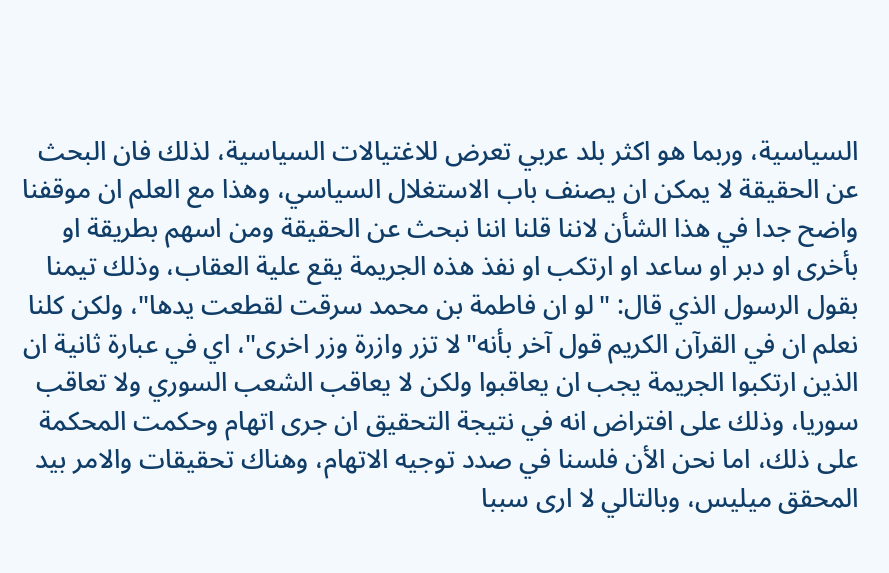السياسية، وربما هو اكثر بلد عربي تعرض للاغتيالات السياسية، لذلك فان البحث عن الحقيقة لا يمكن ان يصنف باب الاستغلال السياسي، وهذا مع العلم ان موقفنا واضح جدا في هذا الشأن لاننا قلنا اننا نبحث عن الحقيقة ومن اسهم بطريقة او بأخرى او دبر او ساعد او ارتكب او نفذ هذه الجريمة يقع علية العقاب، وذلك تيمنا بقول الرسول الذي قال: "لو ان فاطمة بن محمد سرقت لقطعت يدها"، ولكن كلنا نعلم ان في القرآن الكريم قول آخر بأنه"لا تزر وازرة وزر اخرى"، اي في عبارة ثانية ان الذين ارتكبوا الجريمة يجب ان يعاقبوا ولكن لا يعاقب الشعب السوري ولا تعاقب سوريا، وذلك على افتراض انه في نتيجة التحقيق ان جرى اتهام وحكمت المحكمة على ذلك، اما نحن الأن فلسنا في صدد توجيه الاتهام، وهناك تحقيقات والامر بيد المحقق ميليس، وبالتالي لا ارى سببا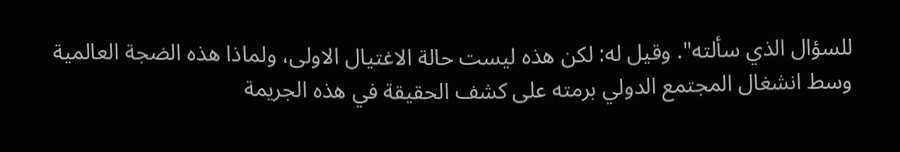للسؤال الذي سألته". وقيل له: لكن هذه ليست حالة الاغتيال الاولى، ولماذا هذه الضجة العالمية وسط انشغال المجتمع الدولي برمته على كشف الحقيقة في هذه الجريمة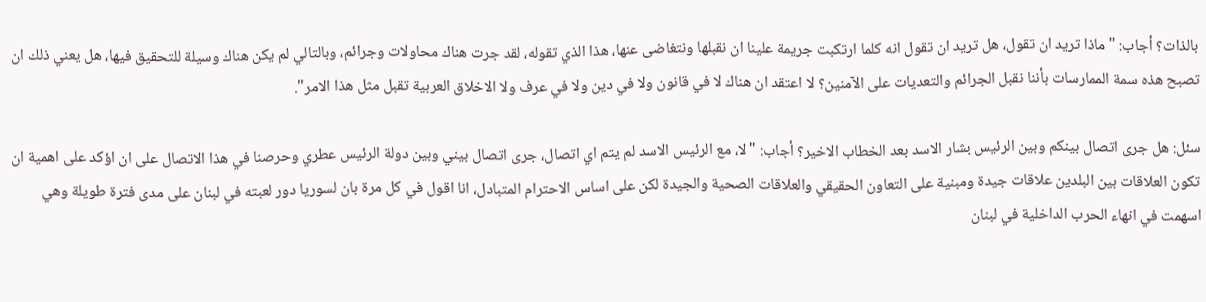بالذات؟ أجاب: "ماذا تريد ان تقول، هل تريد ان تقول انه كلما ارتكبت جريمة علينا ان نقبلها ونتغاضى عنها، هذا الذي تقوله، لقد جرت هناك محاولات وجرائم، وبالتالي لم يكن هناك وسيلة للتحقيق فيها، هل يعني ذلك ان تصبح هذه سمة الممارسات بأننا نقبل الجرائم والتعديات على الآمنين؟ لا اعتقد ان هناك لا في قانون ولا في دين ولا في عرف ولا الاخلاق العربية تقبل مثل هذا الامر".

سئل: هل جرى اتصال بينكم وبين الرئيس بشار الاسد بعد الخطاب الاخير؟ أجاب: "لا، مع الرئيس الاسد لم يتم اي اتصال، جرى اتصال بيني وبين دولة الرئيس عطري وحرصنا في هذا الاتصال على ان اؤكد على اهمية ان تكون العلاقات بين البلدين علاقات جيدة ومبنية على التعاون الحقيقي والعلاقات الصحية والجيدة لكن على اساس الاحترام المتبادل، انا اقول في كل مرة بان لسوريا دور لعبته في لبنان على مدى فترة طويلة وهي اسهمت في انهاء الحرب الداخلية في لبنان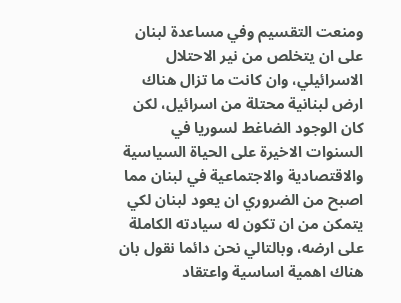ومنعت التقسيم وفي مساعدة لبنان على ان يتخلص من نير الاحتلال الاسرائيلي، وان كانت ما تزال هناك ارض لبنانية محتلة من اسرائيل، لكن كان الوجود الضاغط لسوريا في السنوات الاخيرة على الحياة السياسية والاقتصادية والاجتماعية في لبنان مما اصبح من الضروري ان يعود لبنان لكي يتمكن من ان تكون له سيادته الكاملة على ارضه، وبالتالي نحن دائما نقول بان هناك اهمية اساسية واعتقاد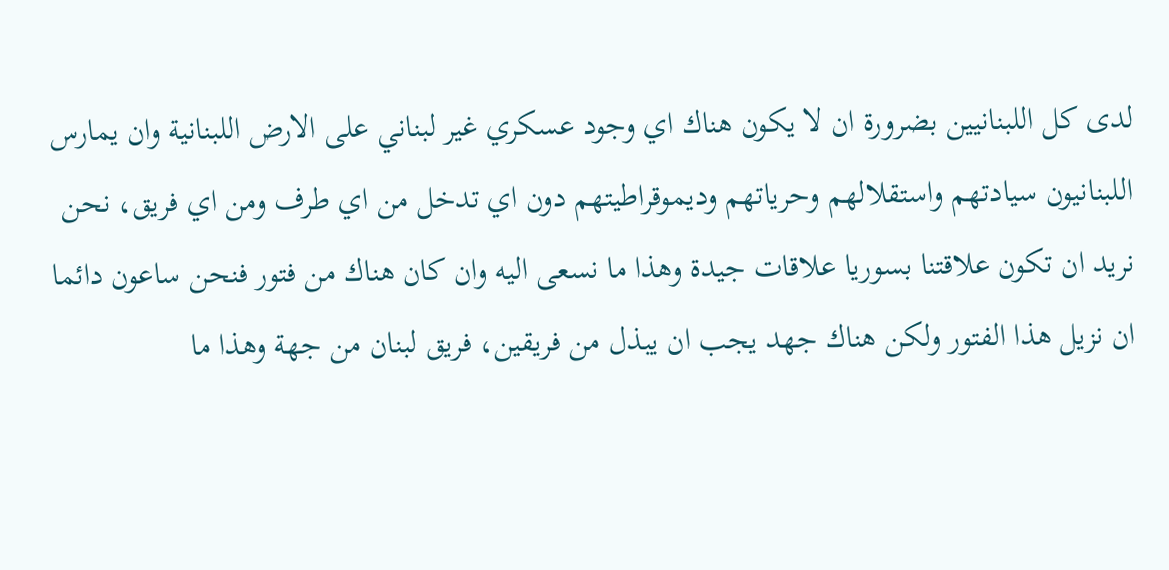لدى كل اللبنانيين بضرورة ان لا يكون هناك اي وجود عسكري غير لبناني على الارض اللبنانية وان يمارس اللبنانيون سيادتهم واستقلالهم وحرياتهم وديموقراطيتهم دون اي تدخل من اي طرف ومن اي فريق، نحن نريد ان تكون علاقتنا بسوريا علاقات جيدة وهذا ما نسعى اليه وان كان هناك من فتور فنحن ساعون دائما ان نزيل هذا الفتور ولكن هناك جهد يجب ان يبذل من فريقين، فريق لبنان من جهة وهذا ما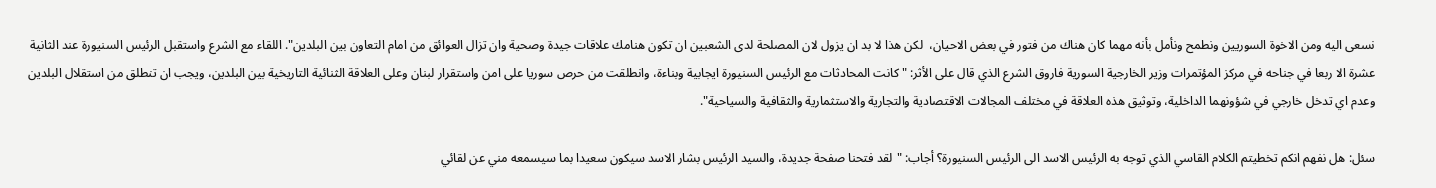نسعى اليه ومن الاخوة السوريين ونطمح ونأمل بأنه مهما كان هناك من فتور في بعض الاحيان،  لكن هذا لا بد ان يزول لان المصلحة لدى الشعبين ان تكون هنامك علاقات جيدة وصحية وان تزال العوائق من امام التعاون بين البلدين". اللقاء مع الشرع واستقبل الرئيس السنيورة عند الثانية عشرة الا ربعا في جناحه في مركز المؤتمرات وزير الخارجية السورية فاروق الشرع الذي قال على الأثر: "كانت المحادثات مع الرئيس السنيورة ايجابية وبناءة، وانطلقت من حرص سوريا على امن واستقرار لبنان وعلى العلاقة الثنائية التاريخية بين البلدين، ويجب ان تنطلق من استقلال البلدين وعدم اي تدخل خارجي في شؤونهما الداخلية، وتوثيق هذه العلاقة في مختلف المجالات الاقتصادية والتجارية والاستثمارية والثقافية والسياحية".

سئل: هل نفهم انكم تخطيتم الكلام القاسي الذي توجه به الرئيس الاسد الى الرئيس السنيورة؟ أجاب: "لقد فتحنا صفحة جديدة، والسيد الرئيس بشار الاسد سيكون سعيدا بما سيسمعه مني عن لقائي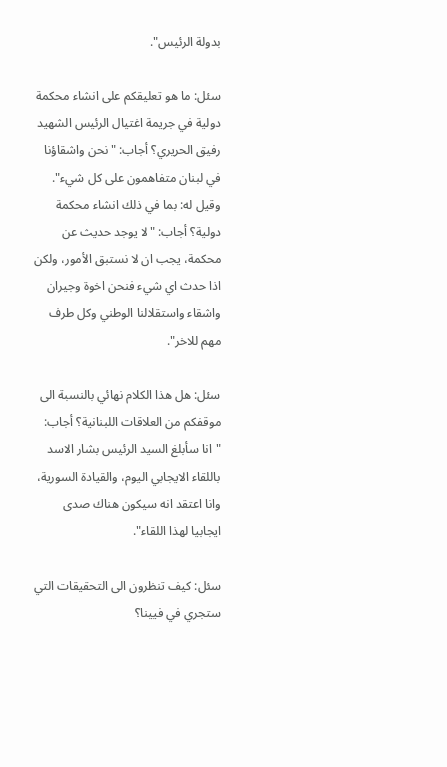بدولة الرئيس".

سئل: ما هو تعليقكم على انشاء محكمة دولية في جريمة اغتيال الرئيس الشهيد رفيق الحريري؟ أجاب: "نحن واشقاؤنا في لبنان متفاهمون على كل شيء". وقيل له: بما في ذلك انشاء محكمة دولية؟ أجاب: "لا يوجد حديث عن محكمة، يجب ان لا نستبق الأمور، ولكن اذا حدث اي شيء فنحن اخوة وجيران واشقاء واستقلالنا الوطني وكل طرف مهم للاخر".

سئل: هل هذا الكلام نهائي بالنسبة الى موقفكم من العلاقات اللبنانية؟ أجاب: "انا سأبلغ السيد الرئيس بشار الاسد باللقاء الايجابي اليوم، والقيادة السورية، وانا اعتقد انه سيكون هناك صدى ايجابيا لهذا اللقاء".

سئل: كيف تنظرون الى التحقيقات التي ستجري في فيينا؟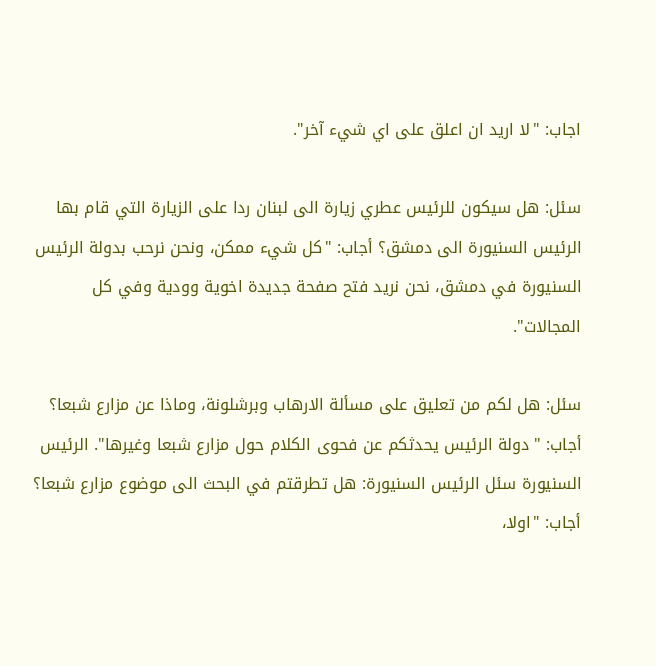اجاب: "لا اريد ان اعلق على اي شيء آخر".

سئل: هل سيكون للرئيس عطري زيارة الى لبنان ردا على الزيارة التي قام بها الرئيس السنيورة الى دمشق؟ أجاب: "كل شيء ممكن، ونحن نرحب بدولة الرئيس السنيورة في دمشق، نحن نريد فتح صفحة جديدة اخوية وودية وفي كل المجالات".

سئل: هل لكم من تعليق على مسألة الارهاب وبرشلونة، وماذا عن مزارع شبعا؟ أجاب: "دولة الرئيس يحدثكم عن فحوى الكلام حول مزارع شبعا وغيرها". الرئيس السنيورة سئل الرئيس السنيورة: هل تطرقتم في البحث الى موضوع مزارع شبعا؟ أجاب: "اولا،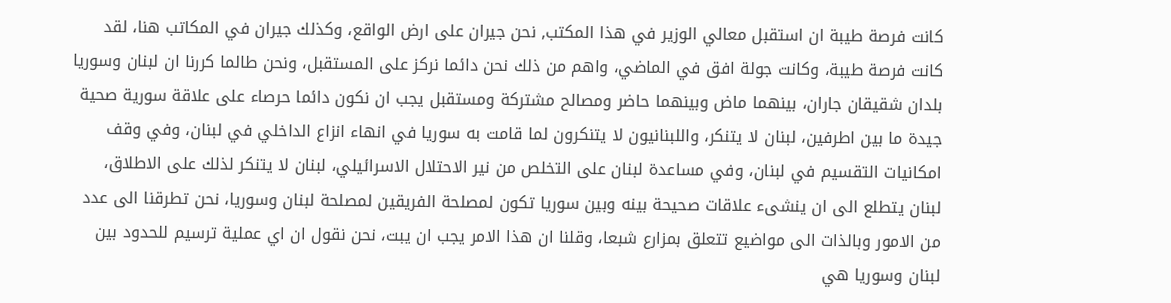كانت فرصة طيبة ان استقبل معالي الوزير في هذا المكتب, نحن جيران على ارض الواقع، وكذلك جيران في المكاتب هنا، لقد كانت فرصة طيبة، وكانت جولة افق في الماضي، واهم من ذلك نحن دائما نركز على المستقبل، ونحن طالما كررنا ان لبنان وسوريا بلدان شقيقان جاران، بينهما ماض وبينهما حاضر ومصالح مشتركة ومستقبل يجب ان نكون دائما حرصاء على علاقة سورية صحية جيدة ما بين اطرفين، لبنان لا يتنكر، واللبنانيون لا يتنكرون لما قامت به سوريا في انهاء انزاع الداخلي في لبنان، وفي وقف امكانيات التقسيم في لبنان، وفي مساعدة لبنان على التخلص من نير الاحتلال الاسرائيلي، لبنان لا يتنكر لذلك على الاطلاق، لبنان يتطلع الى ان ينشىء علاقات صحيحة بينه وبين سوريا تكون لمصلحة الفريقين لمصلحة لبنان وسوريا، نحن تطرقنا الى عدد من الامور وبالذات الى مواضيع تتعلق بمزارع شبعا، وقلنا ان هذا الامر يجب ان يبت، نحن نقول ان اي عملية ترسيم للحدود بين لبنان وسوريا هي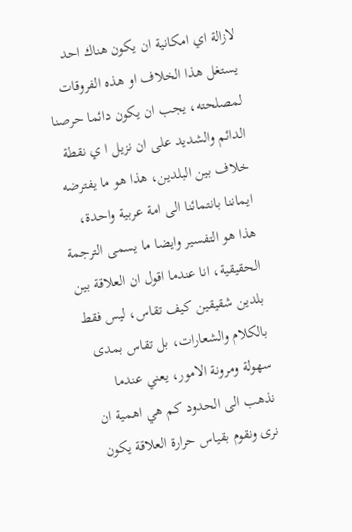لازالة اي امكانية ان يكون هناك احد يستغل هذا الخلاف او هذه الفروقات لمصلحته، يجب ان يكون دائما حرصنا الدائم والشديد على ان نزيل ا ي نقطة خلاف بين البلدين، هذا هو ما يفترضه ايماننا بانتمائنا الى امة عربية واحدة، هذا هو التفسير وايضا ما يسمى الترجمة الحقيقية، انا عندما اقول ان العلاقة بين بلدين شقيقين كيف تقاس، ليس فقط بالكلام والشعارات، بل تقاس بمدى سهولة ومرونة الامور، يعني عندما نذهب الى الحدود كم هي اهمية ان نرى ونقوم بقياس حرارة العلاقة يكون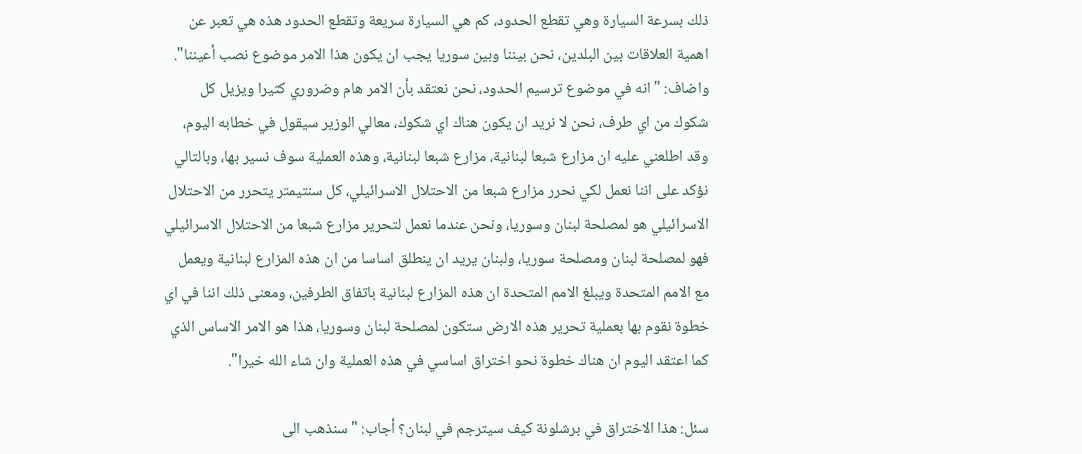ذلك بسرعة السيارة وهي تقطع الحدود، كم هي السيارة سريعة وتقطع الحدود هذه هي تعبر عن اهمية العلاقات بين البلدين، نحن بيننا وبين سوريا يجب ان يكون هذا الامر موضوع نصب أعيننا". واضاف: "انه في موضوع ترسيم الحدود، نحن نعتقد بأن الامر هام وضروري كثيرا ويزيل كل شكوك من اي طرف، نحن لا نريد ان يكون هناك اي شكوك، معالي الوزير سيقول في خطابه اليوم، وقد اطلعني عليه ان مزارع شبعا لبنانية، مزارع شبعا لبنانية، وهذه العملية سوف نسير بها، وبالتالي نؤكد على اننا نعمل لكي نحرر مزارع شبعا من الاحتلال الاسرائيلي، كل سنتيمتر يتحرر من الاحتلال الاسرائيلي هو لمصلحة لبنان وسوريا، ونحن عندما نعمل لتحرير مزارع شبعا من الاحتلال الاسرائيلي فهو لمصلحة لبنان ومصلحة سوريا، ولبنان يريد ان ينطلق اساسا من ان هذه المزارع لبنانية ويعمل مع الامم المتحدة ويبلغ الامم المتحدة ان هذه المزارع لبنانية باتفاق الطرفين، ومعنى ذلك اننا في اي خطوة نقوم بها بعملية تحرير هذه الارض ستكون لمصلحة لبنان وسوريا، هذا هو الامر الاساس الذي كما اعتقد اليوم ان هناك خطوة نحو اختراق اساسي في هذه العملية وان شاء الله خيرا".

سئل: هذا الاختراق في برشلونة كيف سيترجم في لبنان؟ أجاب: "سنذهب الى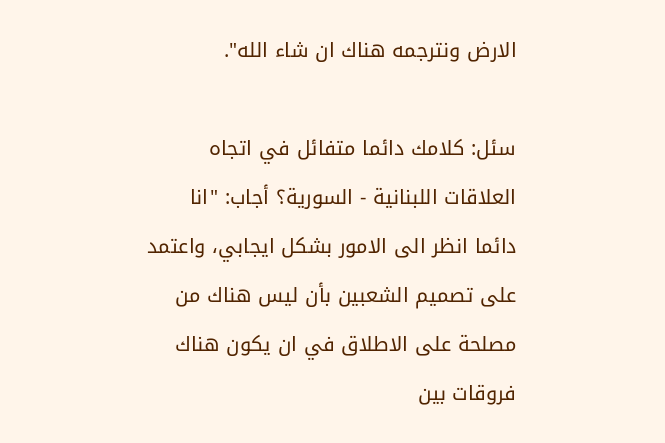الارض ونترجمه هناك ان شاء الله".

سئل: كلامك دائما متفائل في اتجاه العلاقات اللبنانية - السورية؟ أجاب: "انا دائما انظر الى الامور بشكل ايجابي، واعتمد على تصميم الشعبين بأن ليس هناك من مصلحة على الاطلاق في ان يكون هناك فروقات بين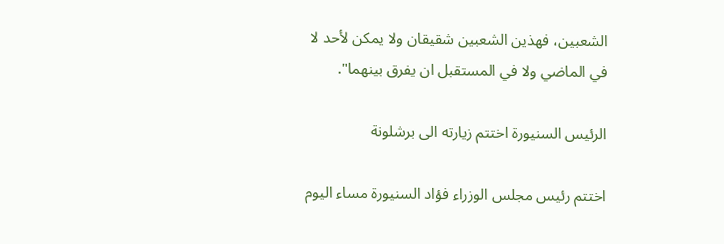الشعبين، فهذين الشعبين شقيقان ولا يمكن لأحد لا في الماضي ولا في المستقبل ان يفرق بينهما".

الرئيس السنيورة اختتم زيارته الى برشلونة

اختتم رئيس مجلس الوزراء فؤاد السنيورة مساء اليوم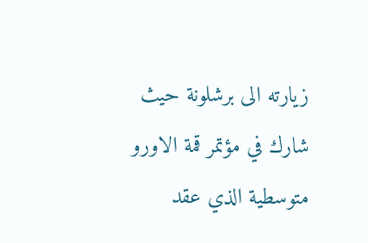زيارته الى برشلونة حيث شارك في مؤتمر قمة الاورو متوسطية الذي عقد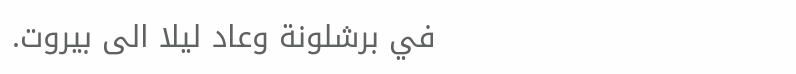في برشلونة وعاد ليلا الى بيروت.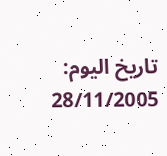تاريخ اليوم:
28/11/2005